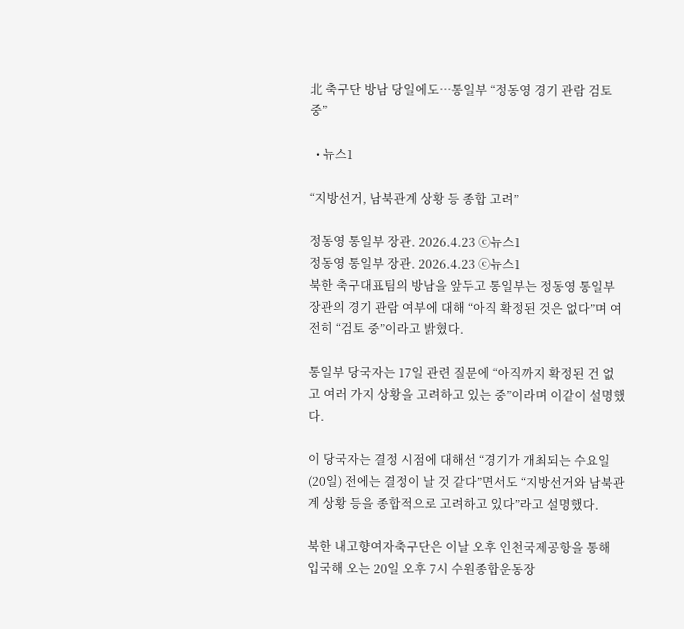北 축구단 방남 당일에도…통일부 “정동영 경기 관람 검토 중”

  • 뉴스1

“지방선거, 남북관계 상황 등 종합 고려”

정동영 통일부 장관. 2026.4.23 ⓒ뉴스1
정동영 통일부 장관. 2026.4.23 ⓒ뉴스1
북한 축구대표팀의 방남을 앞두고 통일부는 정동영 통일부 장관의 경기 관람 여부에 대해 “아직 확정된 것은 없다”며 여전히 “검토 중”이라고 밝혔다.

통일부 당국자는 17일 관련 질문에 “아직까지 확정된 건 없고 여러 가지 상황을 고려하고 있는 중”이라며 이같이 설명했다.

이 당국자는 결정 시점에 대해선 “경기가 개최되는 수요일(20일) 전에는 결정이 날 것 같다”면서도 “지방선거와 남북관계 상황 등을 종합적으로 고려하고 있다”라고 설명했다.

북한 내고향여자축구단은 이날 오후 인천국제공항을 통해 입국해 오는 20일 오후 7시 수원종합운동장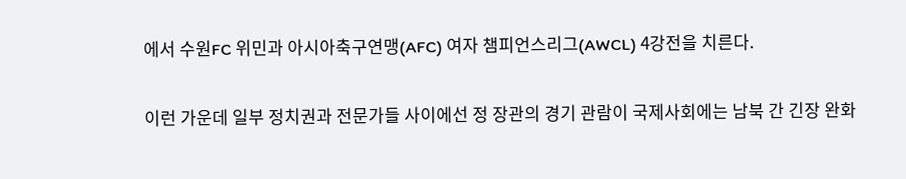에서 수원FC 위민과 아시아축구연맹(AFC) 여자 챔피언스리그(AWCL) 4강전을 치른다.

이런 가운데 일부 정치권과 전문가들 사이에선 정 장관의 경기 관람이 국제사회에는 남북 간 긴장 완화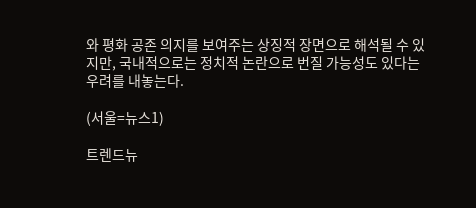와 평화 공존 의지를 보여주는 상징적 장면으로 해석될 수 있지만, 국내적으로는 정치적 논란으로 번질 가능성도 있다는 우려를 내놓는다.

(서울=뉴스1)

트렌드뉴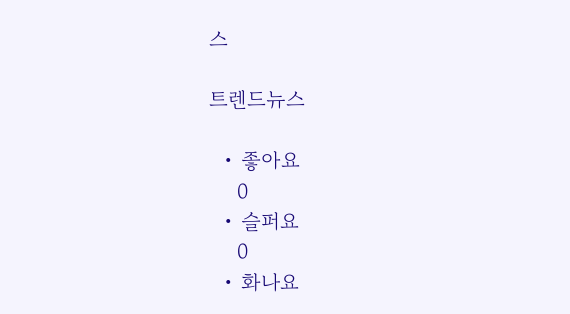스

트렌드뉴스

  • 좋아요
    0
  • 슬퍼요
    0
  • 화나요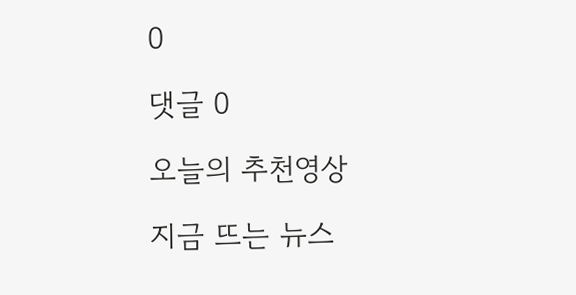0

댓글 0

오늘의 추천영상

지금 뜨는 뉴스